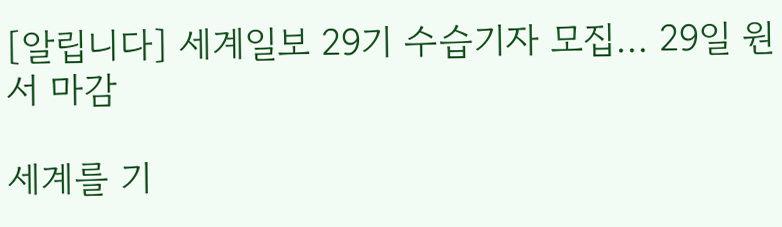[알립니다] 세계일보 29기 수습기자 모집… 29일 원서 마감

세계를 기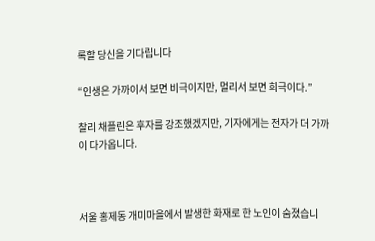록할 당신을 기다립니다

“인생은 가까이서 보면 비극이지만, 멀리서 보면 희극이다.”

찰리 채플린은 후자를 강조했겠지만, 기자에게는 전자가 더 가까이 다가옵니다.



서울 홍제동 개미마을에서 발생한 화재로 한 노인이 숨졌습니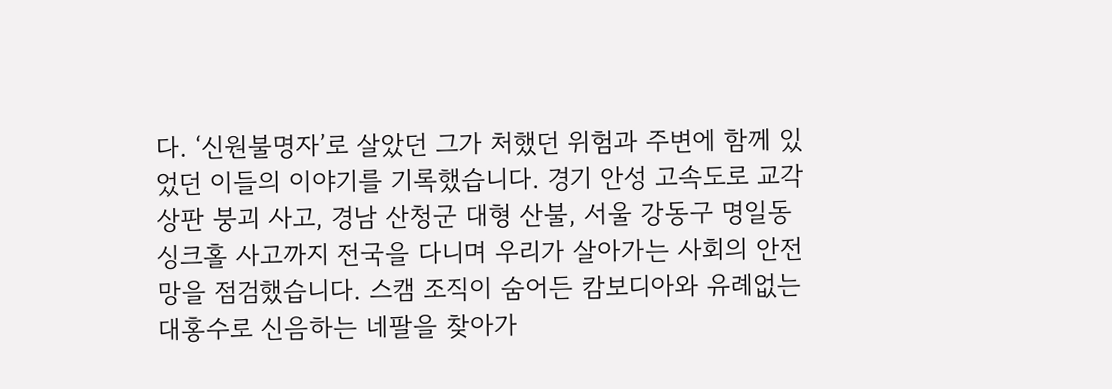다. ‘신원불명자’로 살았던 그가 처했던 위험과 주변에 함께 있었던 이들의 이야기를 기록했습니다. 경기 안성 고속도로 교각 상판 붕괴 사고, 경남 산청군 대형 산불, 서울 강동구 명일동 싱크홀 사고까지 전국을 다니며 우리가 살아가는 사회의 안전망을 점검했습니다. 스캠 조직이 숨어든 캄보디아와 유례없는 대홍수로 신음하는 네팔을 찾아가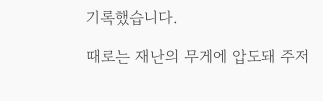기록했습니다.

때로는 재난의 무게에 압도돼 주저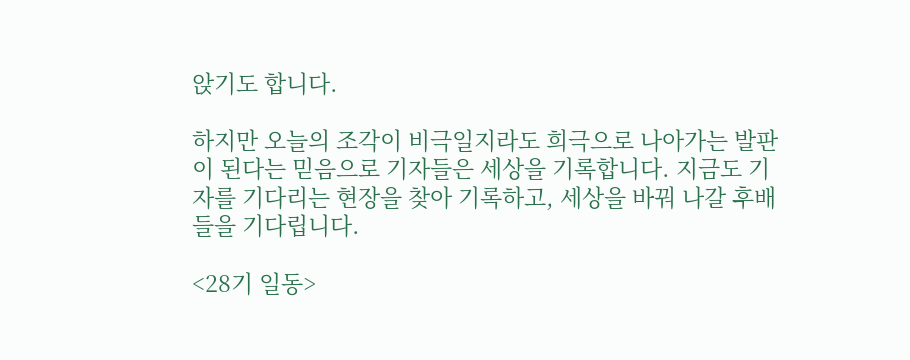앉기도 합니다.

하지만 오늘의 조각이 비극일지라도 희극으로 나아가는 발판이 된다는 믿음으로 기자들은 세상을 기록합니다. 지금도 기자를 기다리는 현장을 찾아 기록하고, 세상을 바꿔 나갈 후배들을 기다립니다.

<28기 일동>